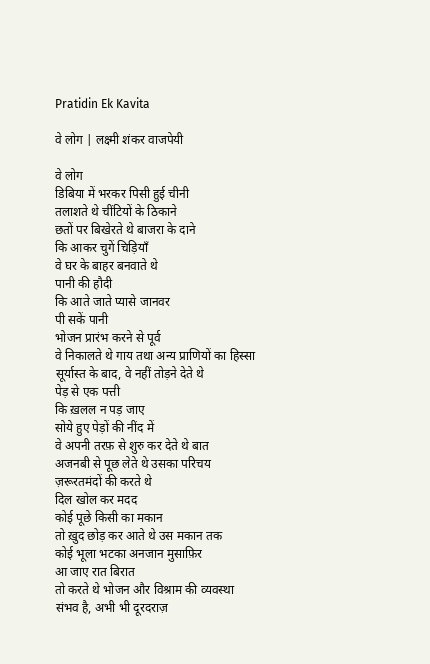Pratidin Ek Kavita

वे लोग | लक्ष्मी शंकर वाजपेयी

वे लोग
डिबिया में भरकर पिसी हुई चीनी
तलाशते थे चींटियों के ठिकाने
छतों पर बिखेरते थे बाजरा के दाने
कि आकर चुगें चिड़ियाँ
वे घर के बाहर बनवाते थे
पानी की हौदी
कि आते जाते प्यासे जानवर
पी सकें पानी
भोजन प्रारंभ करने से पूर्व
वे निकालते थे गाय तथा अन्य प्राणियों का हिस्सा
सूर्यास्त के बाद, वे नहीं तोड़ने देते थे
पेड़ से एक पत्ती
कि ख़लल न पड़ जाए
सोये हुए पेड़ों की नींद में
वे अपनी तरफ़ से शुरु कर देते थे बात
अजनबी से पूछ लेते थे उसका परिचय
ज़रूरतमंदों की करते थे
दिल खोल कर मदद
कोई पूछे किसी का मकान
तो ख़ुद छोड़ कर आते थे उस मकान तक
कोई भूला भटका अनजान मुसाफ़िर
आ जाए रात बिरात
तो करते थे भोजन और विश्राम की व्यवस्था
संभव है, अभी भी दूरदराज़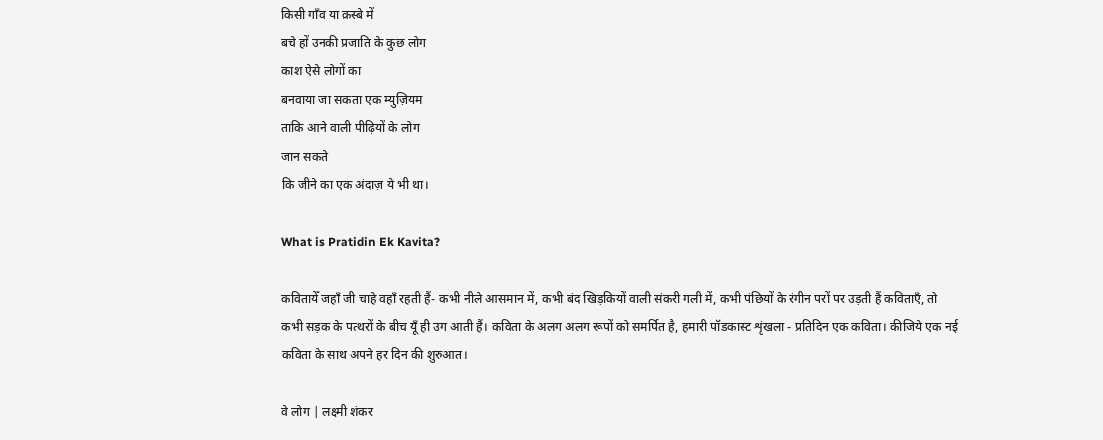किसी गाँव या क़स्बे में
बचे हों उनकी प्रजाति के कुछ लोग
काश ऐसे लोगों का
बनवाया जा सकता एक म्युज़ियम
ताकि आने वाली पीढ़ियों के लोग
जान सकते
कि जीने का एक अंदाज़ ये भी था।

What is Pratidin Ek Kavita?

कवितायेँ जहाँ जी चाहे वहाँ रहती हैं- कभी नीले आसमान में, कभी बंद खिड़कियों वाली संकरी गली में, कभी पंछियों के रंगीन परों पर उड़ती हैं कविताएँ, तो कभी सड़क के पत्थरों के बीच यूँ ही उग आती हैं। कविता के अलग अलग रूपों को समर्पित है, हमारी पॉडकास्ट शृंखला - प्रतिदिन एक कविता। कीजिये एक नई कविता के साथ अपने हर दिन की शुरुआत।

वे लोग | लक्ष्मी शंकर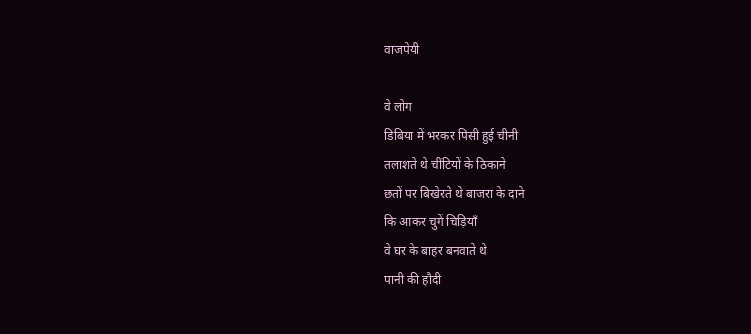वाजपेयी

वे लोग
डिबिया में भरकर पिसी हुई चीनी
तलाशते थे चींटियों के ठिकाने
छतों पर बिखेरते थे बाजरा के दाने
कि आकर चुगें चिड़ियाँ
वे घर के बाहर बनवाते थे
पानी की हौदी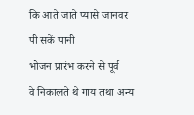कि आते जाते प्यासे जानवर
पी सकें पानी
भोजन प्रारंभ करने से पूर्व
वे निकालते थे गाय तथा अन्य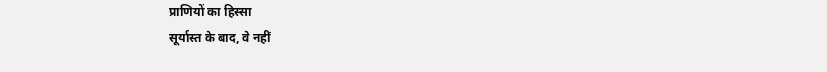प्राणियों का हिस्सा
सूर्यास्त के बाद, वे नहीं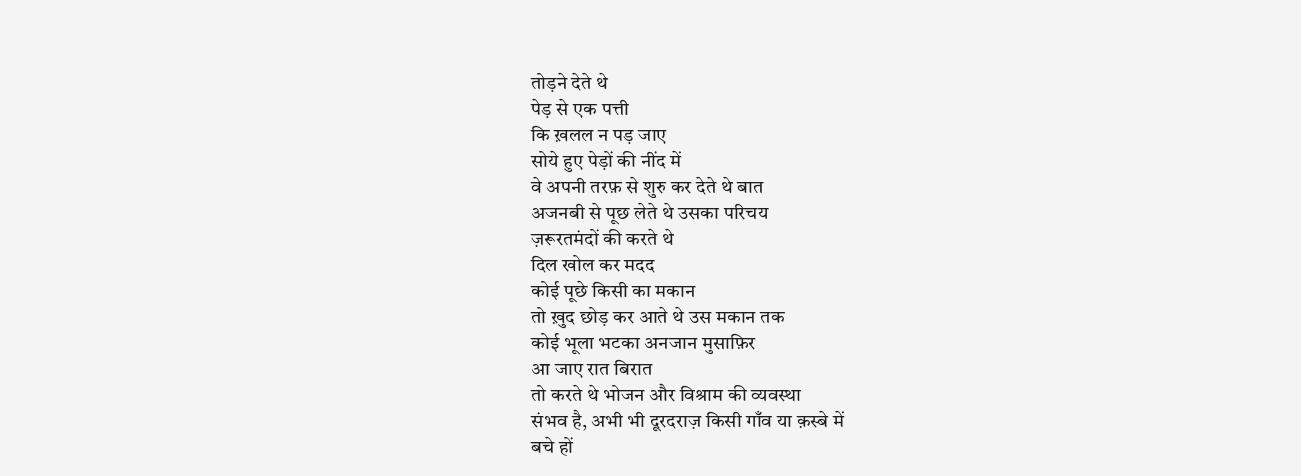तोड़ने देते थे
पेड़ से एक पत्ती
कि ख़लल न पड़ जाए
सोये हुए पेड़ों की नींद में
वे अपनी तरफ़ से शुरु कर देते थे बात
अजनबी से पूछ लेते थे उसका परिचय
ज़रूरतमंदों की करते थे
दिल खोल कर मदद
कोई पूछे किसी का मकान
तो ख़ुद छोड़ कर आते थे उस मकान तक
कोई भूला भटका अनजान मुसाफ़िर
आ जाए रात बिरात
तो करते थे भोजन और विश्राम की व्यवस्था
संभव है, अभी भी दूरदराज़ किसी गाँव या क़स्बे में
बचे हों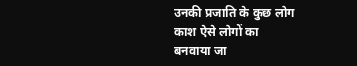उनकी प्रजाति के कुछ लोग
काश ऐसे लोगों का
बनवाया जा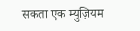सकता एक म्युज़ियम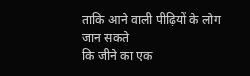ताकि आने वाली पीढ़ियों के लोग
जान सकते
कि जीने का एक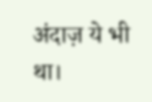अंदाज़ ये भी था।